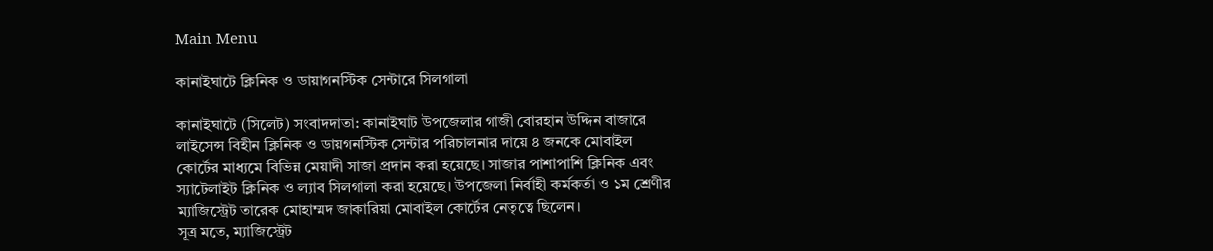Main Menu

কানাইঘাটে ক্লিনিক ও ডায়াগনস্টিক সেন্টারে সিলগালা

কানাইঘাটে (সিলেট) সংবাদদাতা: কানাইঘাট উপজেলার গাজী বোরহান উদ্দিন বাজারে লাইসেন্স বিহীন ক্লিনিক ও ডায়গনস্টিক সেন্টার পরিচালনার দায়ে ৪ জনকে মোবাইল কোর্টের মাধ্যমে বিভিন্ন মেয়াদী সাজা প্রদান করা হয়েছে। সাজার পাশাপাশি ক্লিনিক এবং স্যাটেলাইট ক্লিনিক ও ল্যাব সিলগালা করা হয়েছে। উপজেলা নির্বাহী কর্মকর্তা ও ১ম শ্রেণীর ম্যাজিস্ট্রেট তারেক মোহাম্মদ জাকারিয়া মোবাইল কোর্টের নেতৃত্বে ছিলেন।
সূত্র মতে, ম্যাজিস্ট্রেট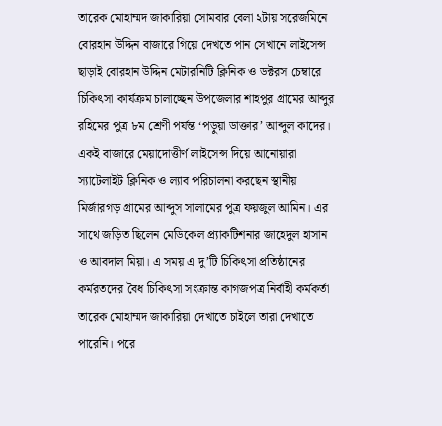তারেক মোহাম্মদ জাকারিয়া সোমবার বেলা ২টায় সরেজমিনে বোরহান উদ্দিন বাজারে গিয়ে দেখতে পান সেখানে লাইসেন্স ছাড়াই বোরহান উদ্দিন মেটারনিটি ক্লিনিক ও ডক্টরস চেম্বারে চিকিৎসা কার্যক্রম চালাচ্ছেন উপজেলার শাহপুর গ্রামের আব্দুর রহিমের পুত্র ৮ম শ্রেণী পর্যন্ত ‘পড়ুয়া ডাক্তার’ আব্দুল কাদের। একই বাজারে মেয়াদোত্তীর্ণ লাইসেন্স দিয়ে আনোয়ারা স্যাটেলাইট ক্লিনিক ও ল্যাব পরিচালনা করছেন স্থানীয় মির্জারগড় গ্রামের আব্দুস সালামের পুত্র ফয়জুল আমিন। এর সাথে জড়িত ছিলেন মেডিকেল প্র্যাকটিশনার জাহেদুল হাসান ও আবদাল মিয়া। এ সময় এ দু’টি চিকিৎসা প্রতিষ্ঠানের কর্মরতদের বৈধ চিকিৎসা সংক্রান্ত কাগজপত্র নির্বাহী কর্মকর্তা তারেক মোহাম্মদ জাকারিয়া দেখাতে চাইলে তারা দেখাতে পারেনি। পরে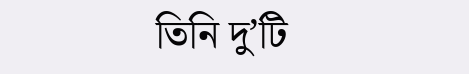তিনি দু’টি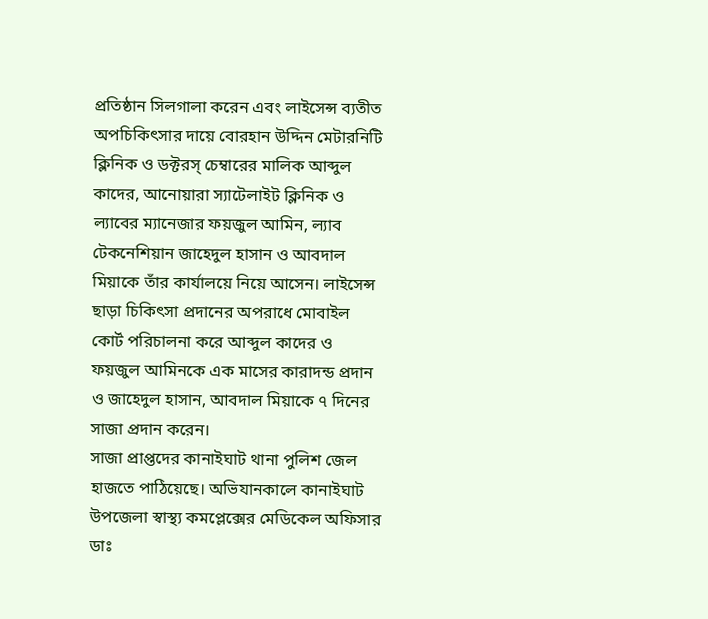প্রতিষ্ঠান সিলগালা করেন এবং লাইসেন্স ব্যতীত অপচিকিৎসার দায়ে বোরহান উদ্দিন মেটারনিটি ক্লিনিক ও ডক্টরস্ চেম্বারের মালিক আব্দুল কাদের, আনোয়ারা স্যাটেলাইট ক্লিনিক ও ল্যাবের ম্যানেজার ফয়জুল আমিন, ল্যাব টেকনেশিয়ান জাহেদুল হাসান ও আবদাল মিয়াকে তাঁর কার্যালয়ে নিয়ে আসেন। লাইসেন্স ছাড়া চিকিৎসা প্রদানের অপরাধে মোবাইল কোর্ট পরিচালনা করে আব্দুল কাদের ও ফয়জুল আমিনকে এক মাসের কারাদন্ড প্রদান ও জাহেদুল হাসান, আবদাল মিয়াকে ৭ দিনের সাজা প্রদান করেন।
সাজা প্রাপ্তদের কানাইঘাট থানা পুলিশ জেল হাজতে পাঠিয়েছে। অভিযানকালে কানাইঘাট উপজেলা স্বাস্থ্য কমপ্লেক্সের মেডিকেল অফিসার ডাঃ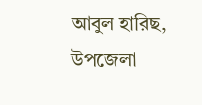আবুল হারিছ, উপজেলা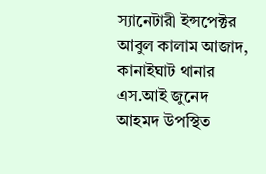স্যানেটারী ইন্সপেক্টর আবুল কালাম আজাদ, কানাইঘাট থানার এস.আই জুনেদ আহমদ উপস্থিত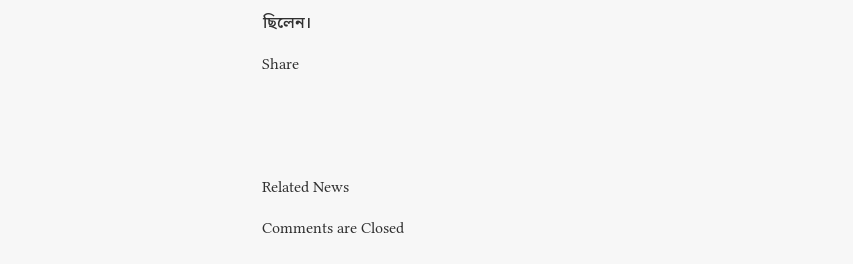ছিলেন।

Share





Related News

Comments are Closed